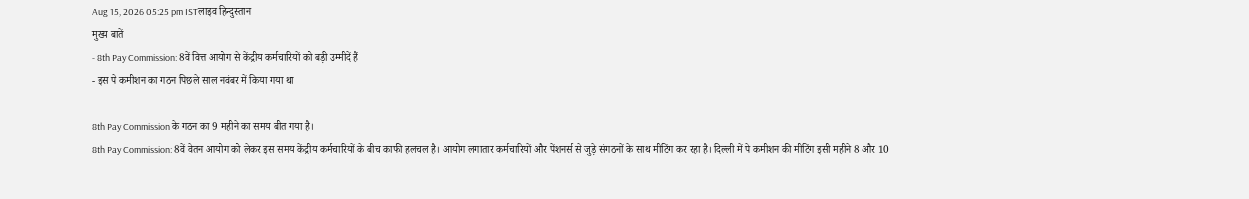Aug 15, 2026 05:25 pm ISTलाइव हिन्दुस्तान
मुख्य बातें
- 8th Pay Commission: 8वें वित्त आयोग से केंद्रीय कर्मचारियों को बड़ी उम्मीदें हैं
- इस पे कमीशन का गठन पिछले साल नवंबर में किया गया था

8th Pay Commission के गठन का 9 महीने का समय बीत गया है।
8th Pay Commission: 8वें वेतन आयोग को लेकर इस समय केंद्रीय कर्मचारियों के बीच काफी हलचल है। आयोग लगातार कर्मचारियों और पेंशनर्स से जुड़े संगठनों के साथ मीटिंग कर रहा है। दिल्ली में पे कमीशन की मीटिंग इसी महीने 8 और 10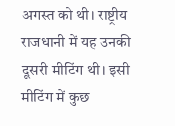अगस्त को थी। राष्ट्रीय राजधानी में यह उनकी दूसरी मीटिंग थी। इसी मीटिंग में कुछ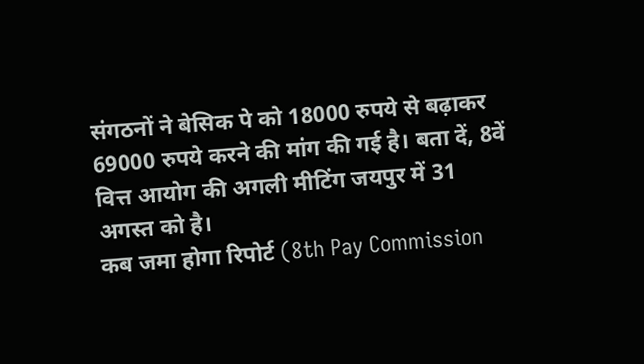संगठनों ने बेसिक पे को 18000 रुपये से बढ़ाकर 69000 रुपये करने की मांग की गई है। बता दें, 8वें वित्त आयोग की अगली मीटिंग जयपुर में 31 अगस्त को है।
कब जमा होगा रिपोर्ट (8th Pay Commission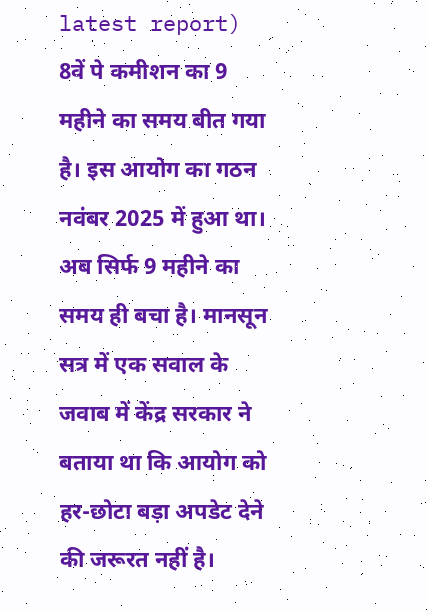latest report)
8वें पे कमीशन का 9 महीने का समय बीत गया है। इस आयोग का गठन नवंबर 2025 में हुआ था। अब सिर्फ 9 महीने का समय ही बचा है। मानसून सत्र में एक सवाल के जवाब में केंद्र सरकार ने बताया था कि आयोग को हर-छोटा बड़ा अपडेट देने की जरूरत नहीं है।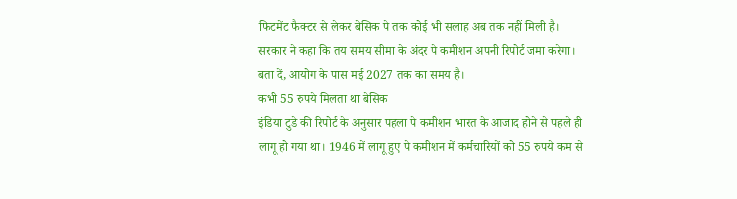फिटमेंट फैक्टर से लेकर बेसिक पे तक कोई भी सलाह अब तक नहीं मिली है। सरकार ने कहा कि तय समय सीमा के अंदर पे कमीशन अपनी रिपोर्ट जमा करेगा। बता दें, आयोग के पास मई 2027 तक का समय है।
कभी 55 रुपये मिलता था बेसिक
इंडिया टुडे की रिपोर्ट के अनुसार पहला पे कमीशन भारत के आजाद होने से पहले ही लागू हो गया था। 1946 में लागू हुए पे कमीशन में कर्मचारियों को 55 रुपये कम से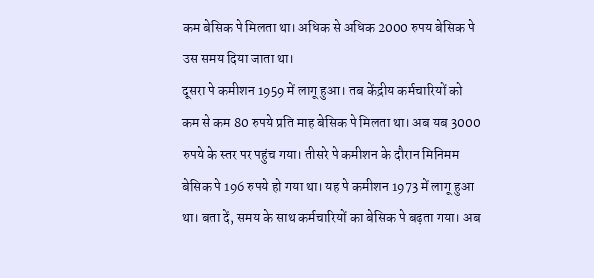कम बेसिक पे मिलता था। अधिक से अधिक 2000 रुपय बेसिक पे उस समय दिया जाता था।
दूसरा पे कमीशन 1959 में लागू हुआ। तब केंद्रीय कर्मचारियों को कम से कम 80 रुपये प्रति माह बेसिक पे मिलता था। अब यब 3000 रुपये के स्तर पर पहुंच गया। तीसरे पे कमीशन के दौरान मिनिमम बेसिक पे 196 रुपये हो गया था। यह पे कमीशन 1973 में लागू हुआ था। बता दें, समय के साथ कर्मचारियों का बेसिक पे बढ़ता गया। अब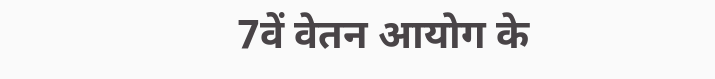7वें वेतन आयोग के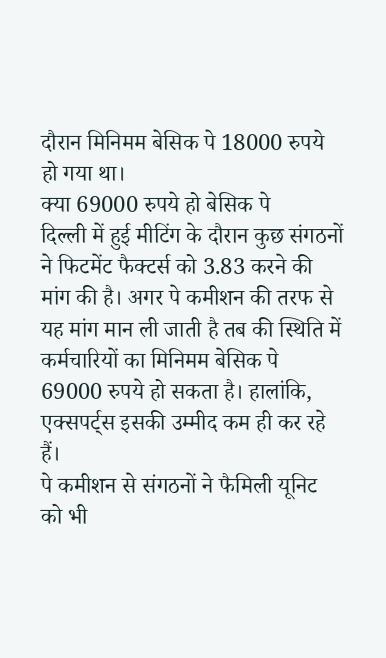दौरान मिनिमम बेसिक पे 18000 रुपये हो गया था।
क्या 69000 रुपये हो बेसिक पे
दिल्ली में हुई मीटिंग के दौरान कुछ संगठनों ने फिटमेंट फैक्टर्स को 3.83 करने की मांग की है। अगर पे कमीशन की तरफ से यह मांग मान ली जाती है तब की स्थिति में कर्मचारियों का मिनिमम बेसिक पे 69000 रुपये हो सकता है। हालांकि, एक्सपर्ट्स इसकी उम्मीद कम ही कर रहे हैं।
पे कमीशन से संगठनों ने फैमिली यूनिट को भी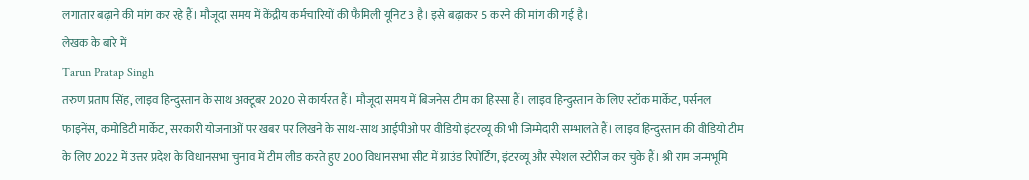लगातार बढ़ाने की मांग कर रहे हैं। मौजूदा समय में केंद्रीय कर्मचारियों की फैमिली यूनिट 3 है। इसे बढ़ाकर 5 करने की मांग की गई है।
लेखक के बारे में
Tarun Pratap Singh
तरुण प्रताप सिंह, लाइव हिन्दुस्तान के साथ अक्टूबर 2020 से कार्यरत हैं। मौजूदा समय में बिजनेस टीम का हिस्सा हैं। लाइव हिन्दुस्तान के लिए स्टॉक मार्केट, पर्सनल फाइनेंस, कमोडिटी मार्केट, सरकारी योजनाओं पर खबर पर लिखने के साथ-साथ आईपीओ पर वीडियो इंटरव्यू की भी जिम्मेदारी सम्भालते हैं। लाइव हिन्दुस्तान की वीडियो टीम के लिए 2022 में उत्तर प्रदेश के विधानसभा चुनाव में टीम लीड करते हुए 200 विधानसभा सीट में ग्राउंड रिपोर्टिंग, इंटरव्यू और स्पेशल स्टोरीज कर चुके हैं। श्री राम जन्मभूमि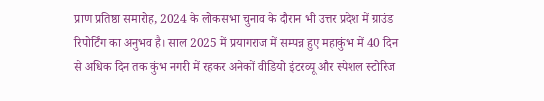प्राण प्रतिष्ठा समारोह, 2024 के लोकसभा चुनाव के दौरान भी उत्तर प्रदेश में ग्राउंड रिपोर्टिंग का अनुभव है। साल 2025 में प्रयागराज में सम्पन्न हुए महाकुंभ में 40 दिन से अधिक दिन तक कुंभ नगरी में रहकर अनेकों वीडियो इंटरव्यू और स्पेशल स्टोरिज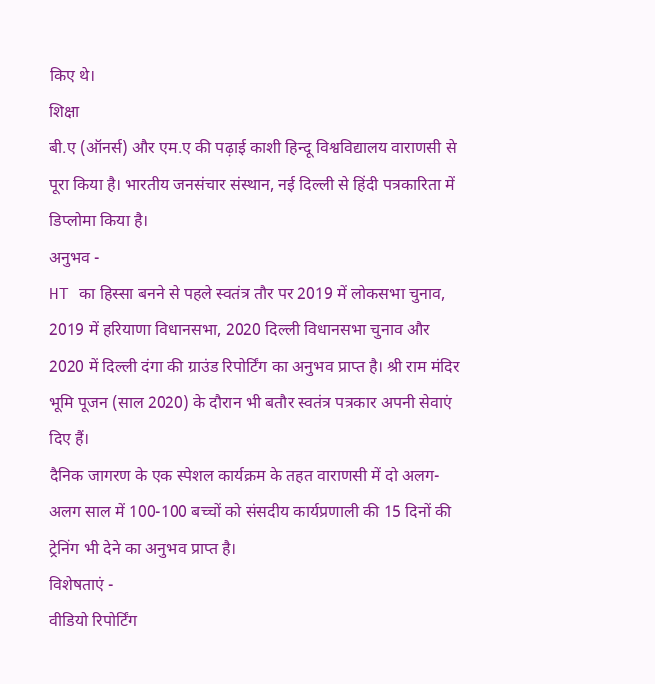किए थे।
शिक्षा
बी.ए (ऑनर्स) और एम.ए की पढ़ाई काशी हिन्दू विश्वविद्यालय वाराणसी से पूरा किया है। भारतीय जनसंचार संस्थान, नई दिल्ली से हिंदी पत्रकारिता में डिप्लोमा किया है।
अनुभव -
HT का हिस्सा बनने से पहले स्वतंत्र तौर पर 2019 में लोकसभा चुनाव, 2019 में हरियाणा विधानसभा, 2020 दिल्ली विधानसभा चुनाव और 2020 में दिल्ली दंगा की ग्राउंड रिपोर्टिंग का अनुभव प्राप्त है। श्री राम मंदिर भूमि पूजन (साल 2020) के दौरान भी बतौर स्वतंत्र पत्रकार अपनी सेवाएं दिए हैं।
दैनिक जागरण के एक स्पेशल कार्यक्रम के तहत वाराणसी में दो अलग-अलग साल में 100-100 बच्चों को संसदीय कार्यप्रणाली की 15 दिनों की ट्रेनिंग भी देने का अनुभव प्राप्त है।
विशेषताएं -
वीडियो रिपोर्टिंग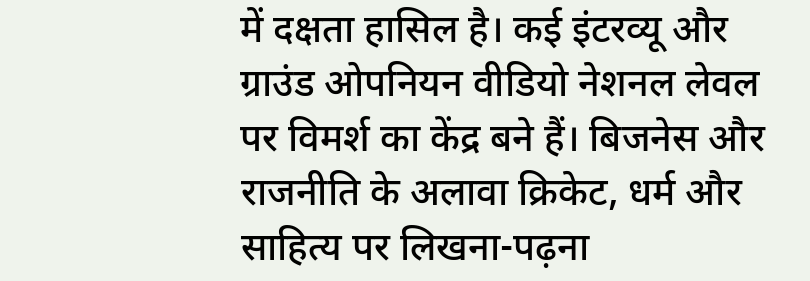में दक्षता हासिल है। कई इंटरव्यू और ग्राउंड ओपनियन वीडियो नेशनल लेवल पर विमर्श का केंद्र बने हैं। बिजनेस और राजनीति के अलावा क्रिकेट, धर्म और साहित्य पर लिखना-पढ़ना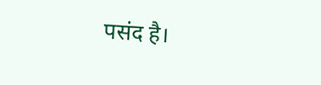पसंद है।